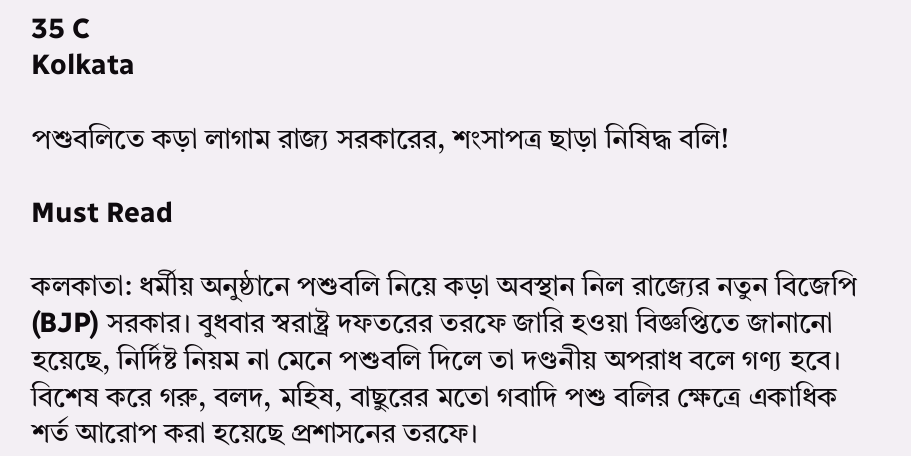35 C
Kolkata

পশুবলিতে কড়া লাগাম রাজ্য সরকারের, শংসাপত্র ছাড়া নিষিদ্ধ বলি!

Must Read

কলকাতা: ধর্মীয় অনুষ্ঠানে পশুবলি নিয়ে কড়া অবস্থান নিল রাজ্যের নতুন বিজেপি (BJP) সরকার। বুধবার স্বরাষ্ট্র দফতরের তরফে জারি হওয়া বিজ্ঞপ্তিতে জানানো হয়েছে, নির্দিষ্ট নিয়ম না মেনে পশুবলি দিলে তা দণ্ডনীয় অপরাধ বলে গণ্য হবে। বিশেষ করে গরু, বলদ, মহিষ, বাছুরের মতো গবাদি পশু বলির ক্ষেত্রে একাধিক শর্ত আরোপ করা হয়েছে প্রশাসনের তরফে।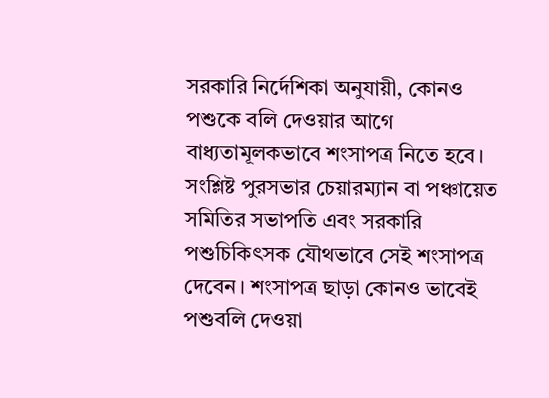সরকারি নির্দেশিকা অনুযায়ী, কোনও পশুকে বলি দেওয়ার আগে বাধ্যতামূলকভাবে শংসাপত্র নিতে হবে। সংশ্লিষ্ট পুরসভার চেয়ারম্যান বা পঞ্চায়েত সমিতির সভাপতি এবং সরকারি পশুচিকিৎসক যৌথভাবে সেই শংসাপত্র দেবেন। শংসাপত্র ছাড়া কোনও ভাবেই পশুবলি দেওয়া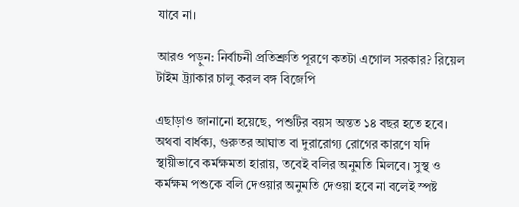যাবে না।

আরও পড়ুন: নির্বাচনী প্রতিশ্রুতি পূরণে কতটা এগোল সরকার? রিয়েল টাইম ট্র্যাকার চালু করল বঙ্গ বিজেপি

এছাড়াও জানানো হয়েছে, পশুটির বয়স অন্তত ১৪ বছর হতে হবে। অথবা বার্ধক্য, গুরুতর আঘাত বা দুরারোগ্য রোগের কারণে যদি স্থায়ীভাবে কর্মক্ষমতা হারায়, তবেই বলির অনুমতি মিলবে। সুস্থ ও কর্মক্ষম পশুকে বলি দেওয়ার অনুমতি দেওয়া হবে না বলেই স্পষ্ট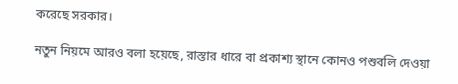করেছে সরকার।

নতুন নিয়মে আরও বলা হয়েছে, রাস্তার ধারে বা প্রকাশ্য স্থানে কোনও পশুবলি দেওয়া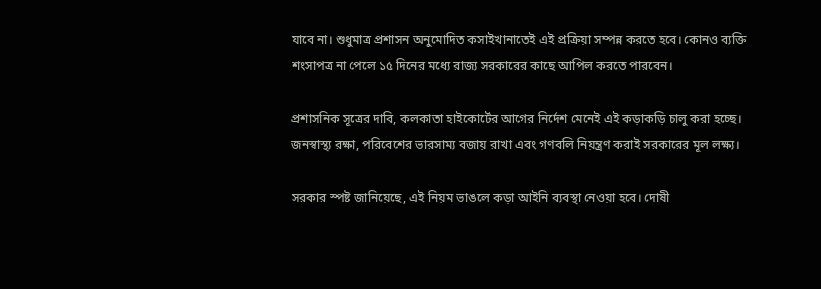যাবে না। শুধুমাত্র প্রশাসন অনুমোদিত কসাইখানাতেই এই প্রক্রিয়া সম্পন্ন করতে হবে। কোনও ব্যক্তি শংসাপত্র না পেলে ১৫ দিনের মধ্যে রাজ্য সরকারের কাছে আপিল করতে পারবেন।

প্রশাসনিক সূত্রের দাবি, কলকাতা হাইকোর্টের আগের নির্দেশ মেনেই এই কড়াকড়ি চালু করা হচ্ছে। জনস্বাস্থ্য রক্ষা, পরিবেশের ভারসাম্য বজায় রাখা এবং গণবলি নিয়ন্ত্রণ করাই সরকারের মূল লক্ষ্য।

সরকার স্পষ্ট জানিয়েছে, এই নিয়ম ভাঙলে কড়া আইনি ব্যবস্থা নেওয়া হবে। দোষী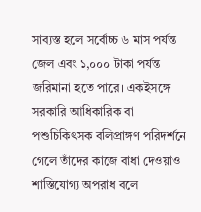সাব্যস্ত হলে সর্বোচ্চ ৬ মাস পর্যন্ত জেল এবং ১,০০০ টাকা পর্যন্ত জরিমানা হতে পারে। একইসঙ্গে সরকারি আধিকারিক বা পশুচিকিৎসক বলিপ্রাঙ্গণ পরিদর্শনে গেলে তাঁদের কাজে বাধা দেওয়াও শাস্তিযোগ্য অপরাধ বলে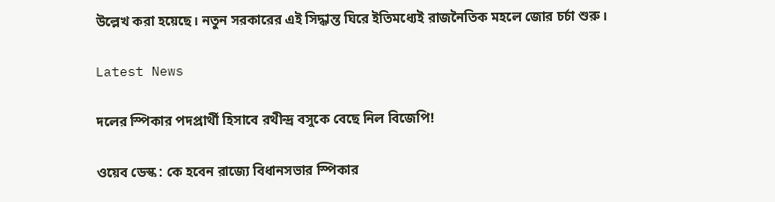উল্লেখ করা হয়েছে। নতুন সরকারের এই সিদ্ধান্ত ঘিরে ইতিমধ্যেই রাজনৈতিক মহলে জোর চর্চা শুরু।

Latest News

দলের স্পিকার পদপ্রার্থী হিসাবে রথীন্দ্র বসুকে বেছে নিল বিজেপি!

ওয়েব ডেস্ক : কে হবেন রাজ্যে বিধানসভার স্পিকার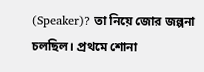(Speaker)? তা নিয়ে জোর জল্পনা চলছিল। প্রথমে শোনা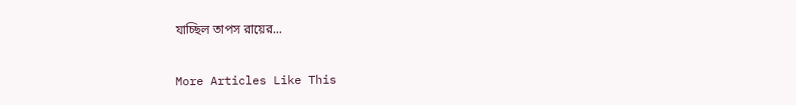যাচ্ছিল তাপস রায়ের...

More Articles Like This